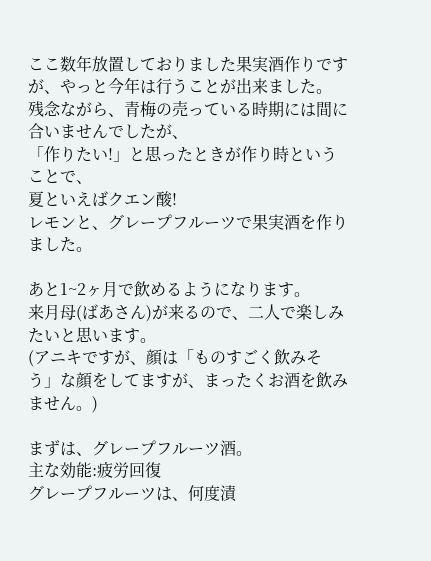ここ数年放置しておりました果実酒作りですが、やっと今年は行うことが出来ました。
残念ながら、青梅の売っている時期には間に合いませんでしたが、
「作りたい!」と思ったときが作り時ということで、
夏といえばクエン酸!
レモンと、グレープフルーツで果実酒を作りました。

あと1~2ヶ月で飲めるようになります。
来月母(ばあさん)が来るので、二人で楽しみたいと思います。
(アニキですが、顔は「ものすごく飲みそう」な顔をしてますが、まったくお酒を飲みません。)

まずは、グレープフルーツ酒。
主な効能:疲労回復
グレープフルーツは、何度漬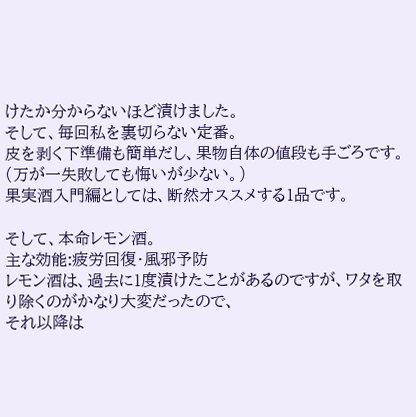けたか分からないほど漬けました。
そして、毎回私を裏切らない定番。
皮を剥く下準備も簡単だし、果物自体の値段も手ごろです。(万が一失敗しても悔いが少ない。)
果実酒入門編としては、断然オススメする1品です。

そして、本命レモン酒。
主な効能:疲労回復・風邪予防
レモン酒は、過去に1度漬けたことがあるのですが、ワタを取り除くのがかなり大変だったので、
それ以降は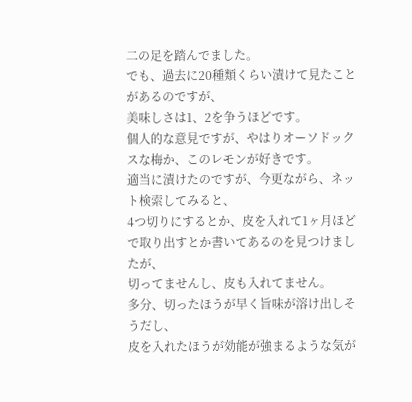二の足を踏んでました。
でも、過去に20種類くらい漬けて見たことがあるのですが、
美味しさは1、2を争うほどです。
個人的な意見ですが、やはりオーソドックスな梅か、このレモンが好きです。
適当に漬けたのですが、今更ながら、ネット検索してみると、
4つ切りにするとか、皮を入れて1ヶ月ほどで取り出すとか書いてあるのを見つけましたが、
切ってませんし、皮も入れてません。
多分、切ったほうが早く旨味が溶け出しそうだし、
皮を入れたほうが効能が強まるような気が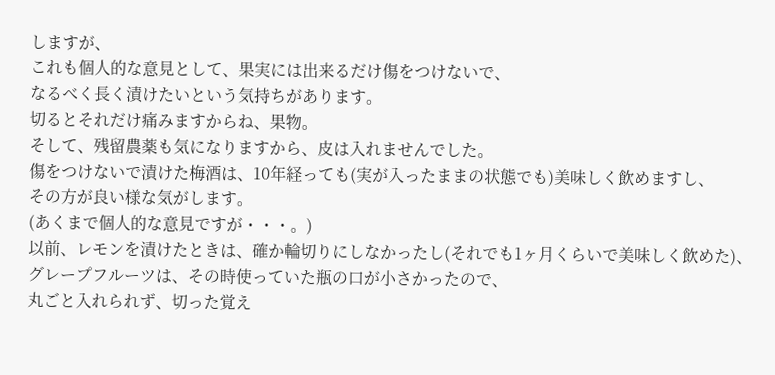しますが、
これも個人的な意見として、果実には出来るだけ傷をつけないで、
なるべく長く漬けたいという気持ちがあります。
切るとそれだけ痛みますからね、果物。
そして、残留農薬も気になりますから、皮は入れませんでした。
傷をつけないで漬けた梅酒は、10年経っても(実が入ったままの状態でも)美味しく飲めますし、
その方が良い様な気がします。
(あくまで個人的な意見ですが・・・。)
以前、レモンを漬けたときは、確か輪切りにしなかったし(それでも1ヶ月くらいで美味しく飲めた)、
グレープフルーツは、その時使っていた瓶の口が小さかったので、
丸ごと入れられず、切った覚え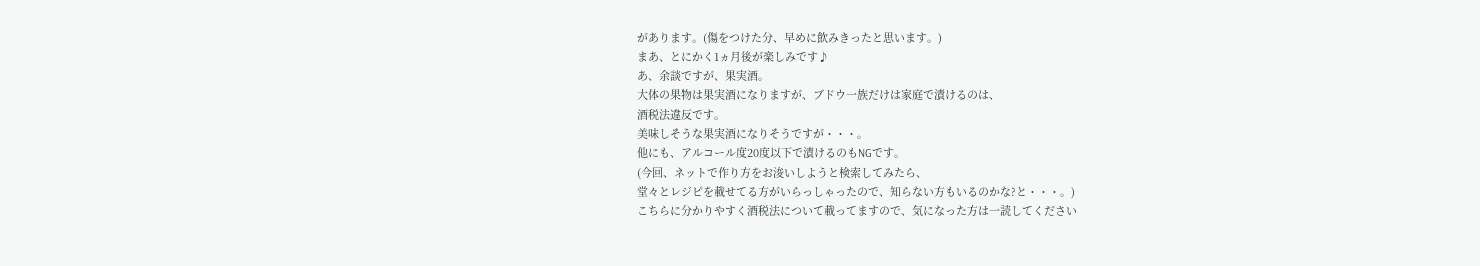があります。(傷をつけた分、早めに飲みきったと思います。)
まあ、とにかく1ヵ月後が楽しみです♪
あ、余談ですが、果実酒。
大体の果物は果実酒になりますが、ブドウ一族だけは家庭で漬けるのは、
酒税法違反です。
美味しそうな果実酒になりそうですが・・・。
他にも、アルコール度20度以下で漬けるのもNGです。
(今回、ネットで作り方をお浚いしようと検索してみたら、
堂々とレジピを載せてる方がいらっしゃったので、知らない方もいるのかな?と・・・。)
こちらに分かりやすく酒税法について載ってますので、気になった方は一読してください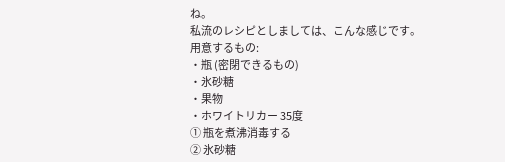ね。
私流のレシピとしましては、こんな感じです。
用意するもの:
・瓶 (密閉できるもの)
・氷砂糖
・果物
・ホワイトリカー 35度
① 瓶を煮沸消毒する
② 氷砂糖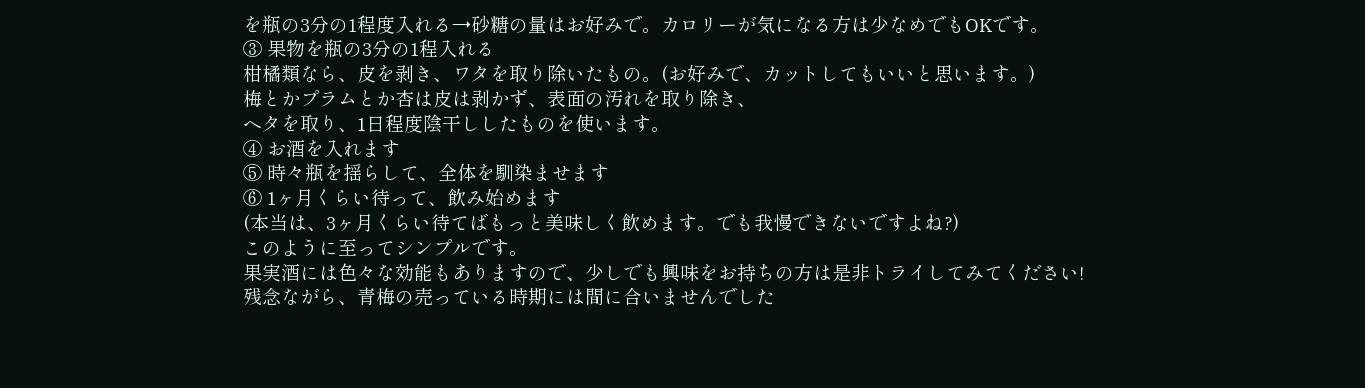を瓶の3分の1程度入れる→砂糖の量はお好みで。カロリーが気になる方は少なめでもOKです。
③ 果物を瓶の3分の1程入れる
柑橘類なら、皮を剥き、ワタを取り除いたもの。(お好みで、カットしてもいいと思います。)
梅とかプラムとか杏は皮は剥かず、表面の汚れを取り除き、
ヘタを取り、1日程度陰干ししたものを使います。
④ お酒を入れます
⑤ 時々瓶を揺らして、全体を馴染ませます
⑥ 1ヶ月くらい待って、飲み始めます
(本当は、3ヶ月くらい待てばもっと美味しく飲めます。でも我慢できないですよね?)
このように至ってシンプルです。
果実酒には色々な効能もありますので、少しでも興味をお持ちの方は是非トライしてみてください!
残念ながら、青梅の売っている時期には間に合いませんでした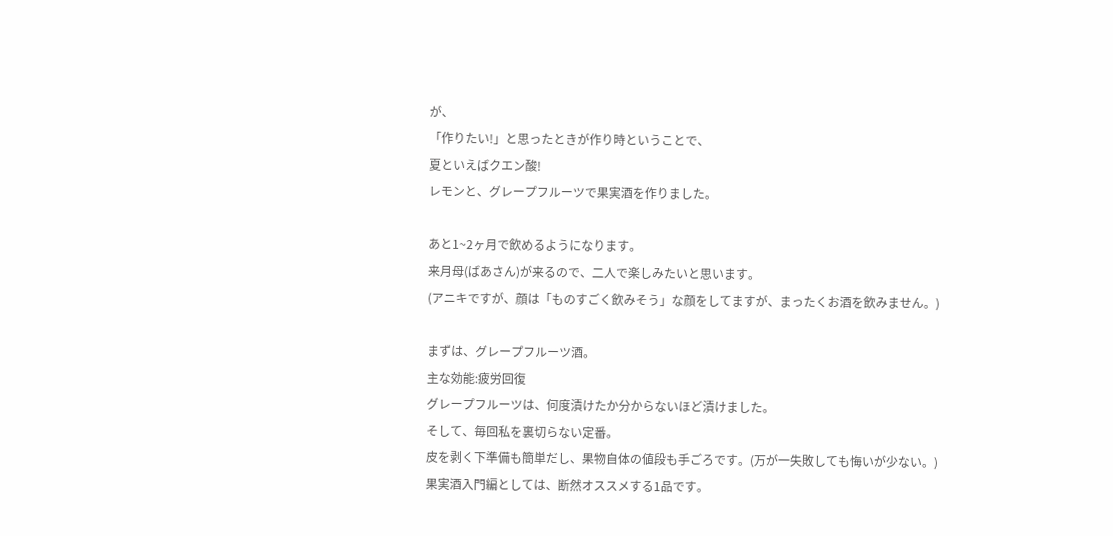が、
「作りたい!」と思ったときが作り時ということで、
夏といえばクエン酸!
レモンと、グレープフルーツで果実酒を作りました。

あと1~2ヶ月で飲めるようになります。
来月母(ばあさん)が来るので、二人で楽しみたいと思います。
(アニキですが、顔は「ものすごく飲みそう」な顔をしてますが、まったくお酒を飲みません。)

まずは、グレープフルーツ酒。
主な効能:疲労回復
グレープフルーツは、何度漬けたか分からないほど漬けました。
そして、毎回私を裏切らない定番。
皮を剥く下準備も簡単だし、果物自体の値段も手ごろです。(万が一失敗しても悔いが少ない。)
果実酒入門編としては、断然オススメする1品です。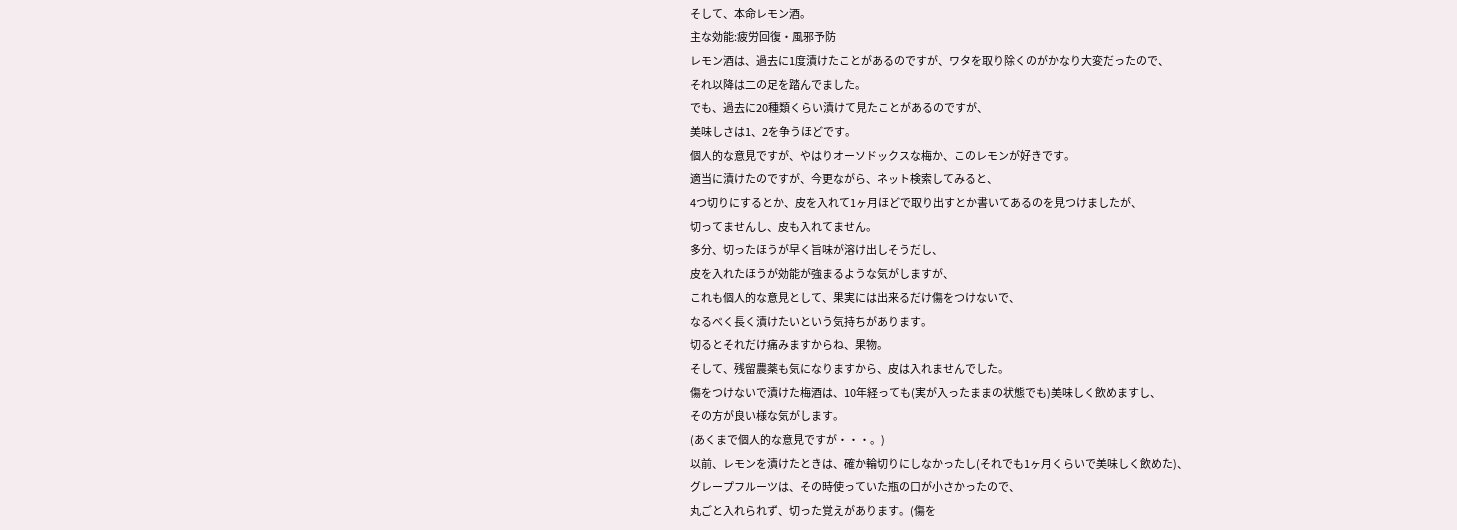そして、本命レモン酒。
主な効能:疲労回復・風邪予防
レモン酒は、過去に1度漬けたことがあるのですが、ワタを取り除くのがかなり大変だったので、
それ以降は二の足を踏んでました。
でも、過去に20種類くらい漬けて見たことがあるのですが、
美味しさは1、2を争うほどです。
個人的な意見ですが、やはりオーソドックスな梅か、このレモンが好きです。
適当に漬けたのですが、今更ながら、ネット検索してみると、
4つ切りにするとか、皮を入れて1ヶ月ほどで取り出すとか書いてあるのを見つけましたが、
切ってませんし、皮も入れてません。
多分、切ったほうが早く旨味が溶け出しそうだし、
皮を入れたほうが効能が強まるような気がしますが、
これも個人的な意見として、果実には出来るだけ傷をつけないで、
なるべく長く漬けたいという気持ちがあります。
切るとそれだけ痛みますからね、果物。
そして、残留農薬も気になりますから、皮は入れませんでした。
傷をつけないで漬けた梅酒は、10年経っても(実が入ったままの状態でも)美味しく飲めますし、
その方が良い様な気がします。
(あくまで個人的な意見ですが・・・。)
以前、レモンを漬けたときは、確か輪切りにしなかったし(それでも1ヶ月くらいで美味しく飲めた)、
グレープフルーツは、その時使っていた瓶の口が小さかったので、
丸ごと入れられず、切った覚えがあります。(傷を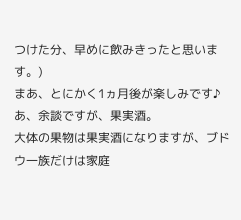つけた分、早めに飲みきったと思います。)
まあ、とにかく1ヵ月後が楽しみです♪
あ、余談ですが、果実酒。
大体の果物は果実酒になりますが、ブドウ一族だけは家庭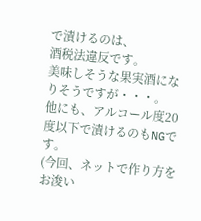で漬けるのは、
酒税法違反です。
美味しそうな果実酒になりそうですが・・・。
他にも、アルコール度20度以下で漬けるのもNGです。
(今回、ネットで作り方をお浚い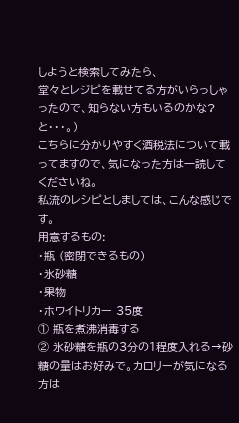しようと検索してみたら、
堂々とレジピを載せてる方がいらっしゃったので、知らない方もいるのかな?と・・・。)
こちらに分かりやすく酒税法について載ってますので、気になった方は一読してくださいね。
私流のレシピとしましては、こんな感じです。
用意するもの:
・瓶 (密閉できるもの)
・氷砂糖
・果物
・ホワイトリカー 35度
① 瓶を煮沸消毒する
② 氷砂糖を瓶の3分の1程度入れる→砂糖の量はお好みで。カロリーが気になる方は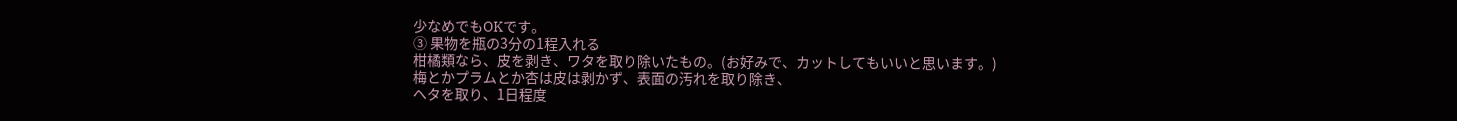少なめでもOKです。
③ 果物を瓶の3分の1程入れる
柑橘類なら、皮を剥き、ワタを取り除いたもの。(お好みで、カットしてもいいと思います。)
梅とかプラムとか杏は皮は剥かず、表面の汚れを取り除き、
ヘタを取り、1日程度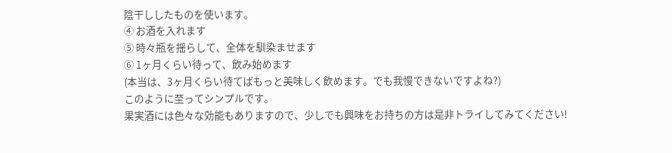陰干ししたものを使います。
④ お酒を入れます
⑤ 時々瓶を揺らして、全体を馴染ませます
⑥ 1ヶ月くらい待って、飲み始めます
(本当は、3ヶ月くらい待てばもっと美味しく飲めます。でも我慢できないですよね?)
このように至ってシンプルです。
果実酒には色々な効能もありますので、少しでも興味をお持ちの方は是非トライしてみてください!